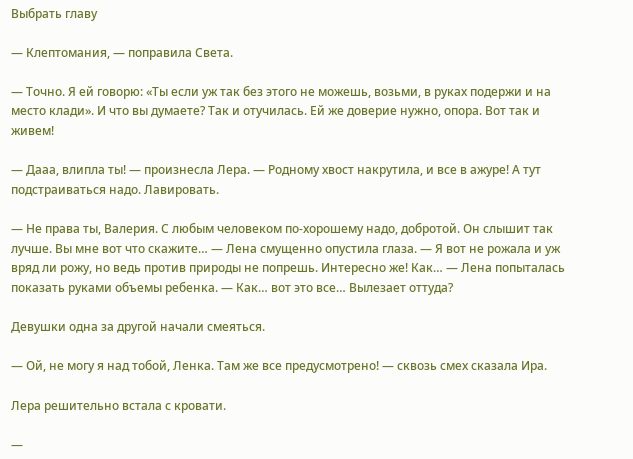Выбрать главу

— Клептомания, — поправила Света.

— Точно. Я ей говорю: «Ты если уж так без этого не можешь, возьми, в руках подержи и на место клади». И что вы думаете? Так и отучилась. Ей же доверие нужно, опора. Вот так и живем!

— Дааа, влипла ты! — произнесла Лера. — Родному хвост накрутила, и все в ажуре! А тут подстраиваться надо. Лавировать.

— Не права ты, Валерия. С любым человеком по-хорошему надо, добротой. Он слышит так лучше. Вы мне вот что скажите… — Лена смущенно опустила глаза. — Я вот не рожала и уж вряд ли рожу, но ведь против природы не попрешь. Интересно же! Как… — Лена попыталась показать руками объемы ребенка. — Как… вот это все… Вылезает оттуда?

Девушки одна за другой начали смеяться.

— Ой, не могу я над тобой, Ленка. Там же все предусмотрено! — сквозь смех сказала Ира.

Лера решительно встала с кровати.

—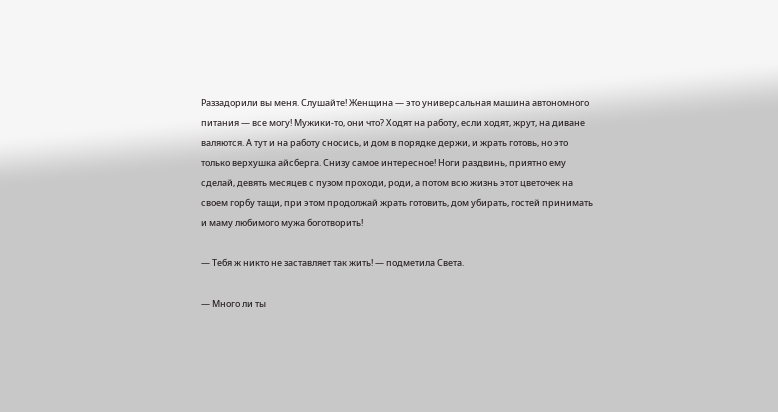Раззадорили вы меня. Слушайте! Женщина — это универсальная машина автономного питания — все могу! Мужики-то, они что? Ходят на работу, если ходят, жрут, на диване валяются. А тут и на работу сносись, и дом в порядке держи, и жрать готовь, но это только верхушка айсберга. Снизу самое интересное! Ноги раздвинь, приятно ему сделай, девять месяцев с пузом проходи, роди, а потом всю жизнь этот цветочек на своем горбу тащи, при этом продолжай жрать готовить, дом убирать, гостей принимать и маму любимого мужа боготворить!

— Тебя ж никто не заставляет так жить! — подметила Света.

— Много ли ты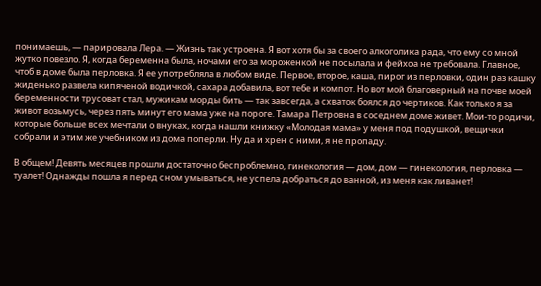понимаешь, — парировала Лера. — Жизнь так устроена. Я вот хотя бы за своего алкоголика рада, что ему со мной жутко повезло. Я, когда беременна была, ночами его за мороженкой не посылала и фейхоа не требовала. Главное, чтоб в доме была перловка. Я ее употребляла в любом виде. Первое, второе, каша, пирог из перловки, один раз кашку жиденько развела кипяченой водичкой, сахара добавила, вот тебе и компот. Но вот мой благоверный на почве моей беременности трусоват стал, мужикам морды бить — так завсегда, а схваток боялся до чертиков. Как только я за живот возьмусь, через пять минут его мама уже на пороге. Тамара Петровна в соседнем доме живет. Мои-то родичи, которые больше всех мечтали о внуках, когда нашли книжку «Молодая мама» у меня под подушкой, вещички собрали и этим же учебником из дома поперли. Ну да и хрен с ними, я не пропаду.

В общем! Девять месяцев прошли достаточно беспроблемно, гинекология — дом, дом — гинекология, перловка — туалет! Однажды пошла я перед сном умываться, не успела добраться до ванной, из меня как ливанет!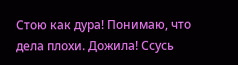Стою как дура! Понимаю, что дела плохи. Дожила! Ссусь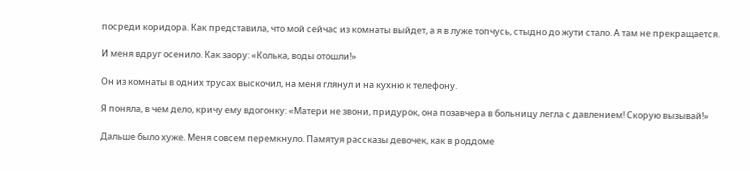посреди коридора. Как представила, что мой сейчас из комнаты выйдет, а я в луже топчусь, стыдно до жути стало. А там не прекращается.

И меня вдруг осенило. Как заору: «Колька, воды отошли!»

Он из комнаты в одних трусах выскочил, на меня глянул и на кухню к телефону.

Я поняла, в чем дело, кричу ему вдогонку: «Матери не звони, придурок, она позавчера в больницу легла с давлением! Скорую вызывай!»

Дальше было хуже. Меня совсем перемкнуло. Памятуя рассказы девочек, как в роддоме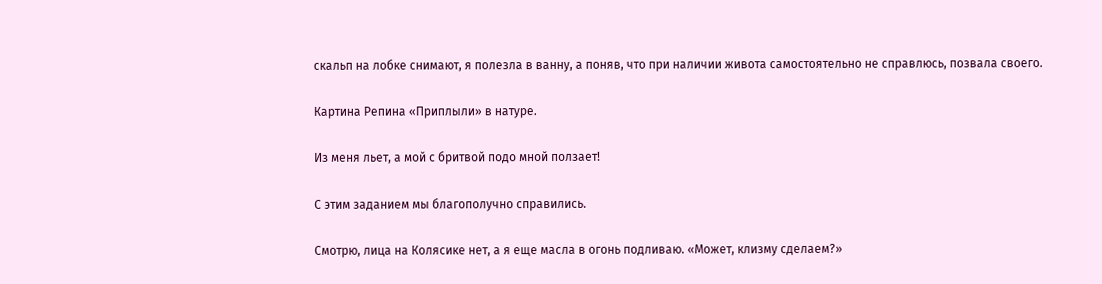скальп на лобке снимают, я полезла в ванну, а поняв, что при наличии живота самостоятельно не справлюсь, позвала своего.

Картина Репина «Приплыли» в натуре.

Из меня льет, а мой с бритвой подо мной ползает!

С этим заданием мы благополучно справились.

Смотрю, лица на Колясике нет, а я еще масла в огонь подливаю. «Может, клизму сделаем?»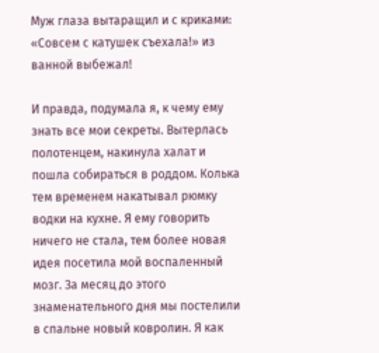Муж глаза вытаращил и с криками: «Совсем с катушек съехала!» из ванной выбежал!

И правда, подумала я, к чему ему знать все мои секреты. Вытерлась полотенцем, накинула халат и пошла собираться в роддом. Колька тем временем накатывал рюмку водки на кухне. Я ему говорить ничего не стала, тем более новая идея посетила мой воспаленный мозг. За месяц до этого знаменательного дня мы постелили в спальне новый ковролин. Я как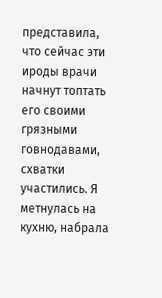представила, что сейчас эти ироды врачи начнут топтать его своими грязными говнодавами, схватки участились. Я метнулась на кухню, набрала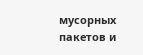мусорных пакетов и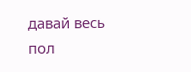давай весь пол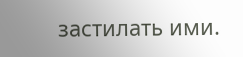застилать ими.